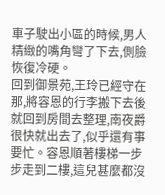車子駛出小區的時候,男人精緻的嘴角彎了下去,側臉恢復冷硬。
回到御景苑,王玲已經守在那,將容恩的行李搬下去後就回到房間去整理,南夜爵很快就出去了,似乎還有事要忙。容恩順著樓梯一步步走到二樓,這兒甚麼都沒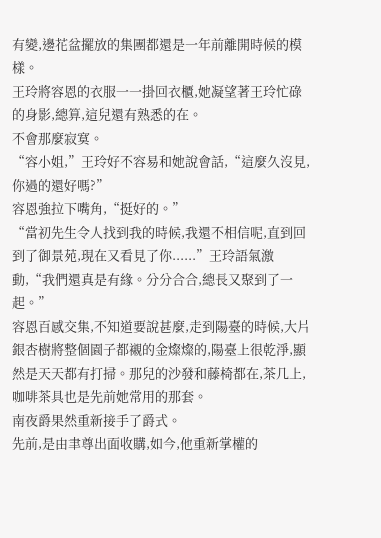有變,邊花盆擺放的集團都還是一年前離開時候的模樣。
王玲將容恩的衣服一一掛回衣櫃,她凝望著王玲忙碌的身影,總算,這兒還有熟悉的在。
不會那麼寂寞。
“容小姐,”王玲好不容易和她說會話,“這麼久沒見,你過的還好嗎?”
容恩強拉下嘴角,“挺好的。”
“當初先生令人找到我的時候,我還不相信呢,直到回到了御景苑,現在又看見了你......”王玲語氣激動,“我們還真是有緣。分分合合,總長又聚到了一起。”
容恩百感交集,不知道要說甚麼,走到陽臺的時候,大片銀杏樹將整個園子都襯的金燦燦的,陽臺上很乾淨,顯然是天天都有打掃。那兒的沙發和藤椅都在,茶几上,咖啡茶具也是先前她常用的那套。
南夜爵果然重新接手了爵式。
先前,是由聿尊出面收購,如今,他重新掌權的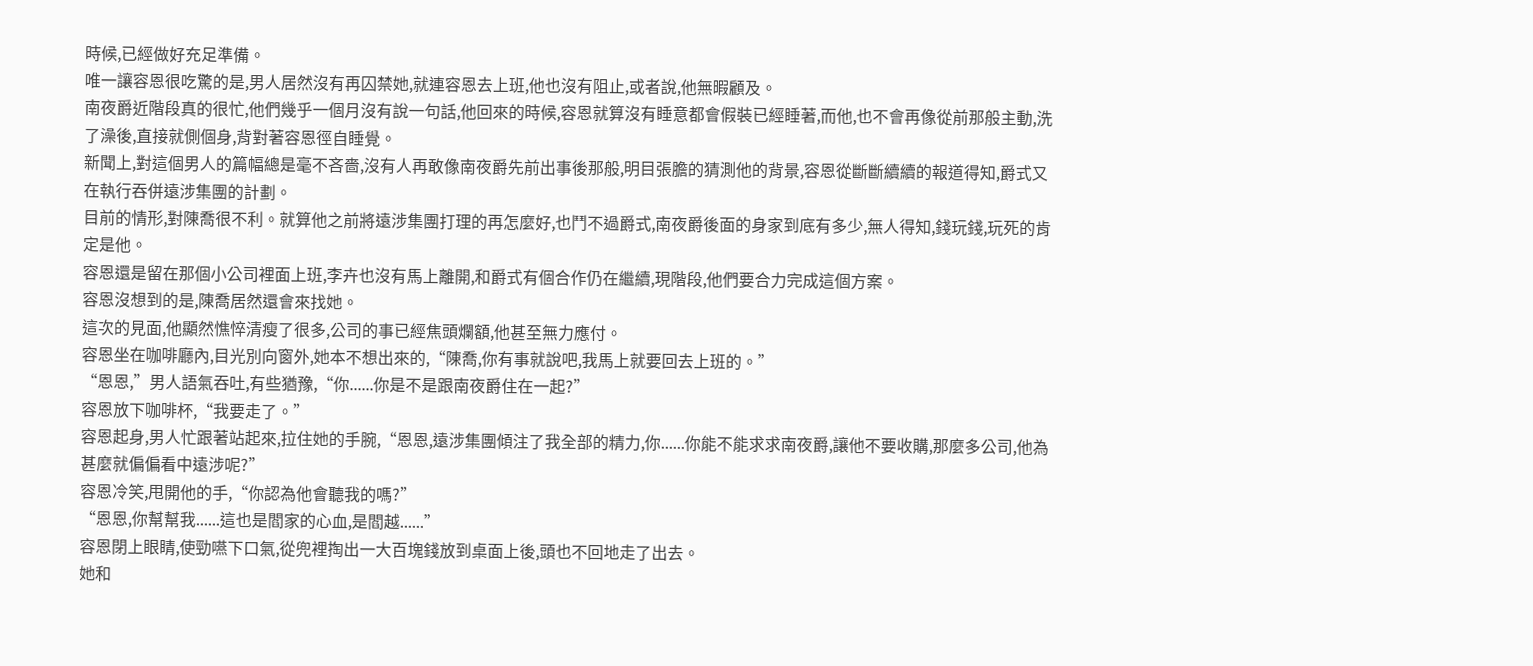時候,已經做好充足準備。
唯一讓容恩很吃驚的是,男人居然沒有再囚禁她,就連容恩去上班,他也沒有阻止,或者說,他無暇顧及。
南夜爵近階段真的很忙,他們幾乎一個月沒有說一句話,他回來的時候,容恩就算沒有睡意都會假裝已經睡著,而他,也不會再像從前那般主動,洗了澡後,直接就側個身,背對著容恩徑自睡覺。
新聞上,對這個男人的篇幅總是毫不吝嗇,沒有人再敢像南夜爵先前出事後那般,明目張膽的猜測他的背景,容恩從斷斷續續的報道得知,爵式又在執行吞併遠涉集團的計劃。
目前的情形,對陳喬很不利。就算他之前將遠涉集團打理的再怎麼好,也鬥不過爵式,南夜爵後面的身家到底有多少,無人得知,錢玩錢,玩死的肯定是他。
容恩還是留在那個小公司裡面上班,李卉也沒有馬上離開,和爵式有個合作仍在繼續,現階段,他們要合力完成這個方案。
容恩沒想到的是,陳喬居然還會來找她。
這次的見面,他顯然憔悴清瘦了很多,公司的事已經焦頭爛額,他甚至無力應付。
容恩坐在咖啡廳內,目光別向窗外,她本不想出來的,“陳喬,你有事就說吧,我馬上就要回去上班的。”
“恩恩,”男人語氣吞吐,有些猶豫,“你......你是不是跟南夜爵住在一起?”
容恩放下咖啡杯,“我要走了。”
容恩起身,男人忙跟著站起來,拉住她的手腕,“恩恩,遠涉集團傾注了我全部的精力,你......你能不能求求南夜爵,讓他不要收購,那麼多公司,他為甚麼就偏偏看中遠涉呢?”
容恩冷笑,甩開他的手,“你認為他會聽我的嗎?”
“恩恩,你幫幫我......這也是閻家的心血,是閻越......”
容恩閉上眼睛,使勁嚥下口氣,從兜裡掏出一大百塊錢放到桌面上後,頭也不回地走了出去。
她和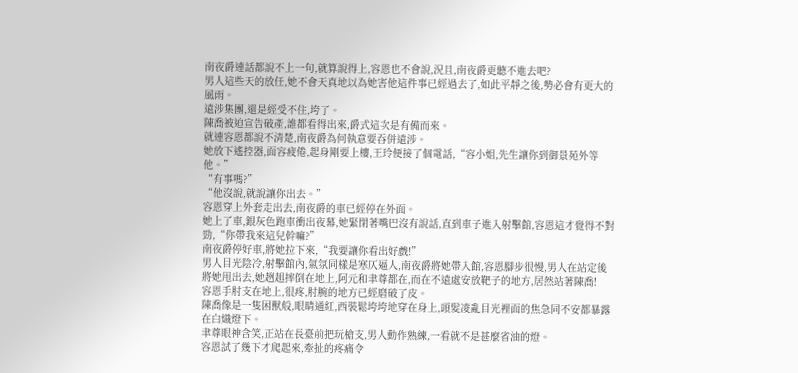南夜爵連話都說不上一句,就算說得上,容恩也不會說,況且,南夜爵更聽不進去吧?
男人這些天的放任,她不會天真地以為她害他這件事已經過去了,如此平靜之後,勢必會有更大的風雨。
遠涉集團,還是經受不住,垮了。
陳喬被迫宣告破產,誰都看得出來,爵式這次是有備而來。
就連容恩都說不清楚,南夜爵為何執意要吞併遠涉。
她放下遙控器,面容疲倦,起身剛要上樓,王玲便接了個電話,“容小姐,先生讓你到御景苑外等他。”
“有事嗎?”
“他沒說,就說讓你出去。”
容恩穿上外套走出去,南夜爵的車已經停在外面。
她上了車,銀灰色跑車衝出夜幕,她緊閉著嘴巴沒有說話,直到車子進入射擊館,容恩這才覺得不對勁,“你帶我來這兒幹嘛?”
南夜爵停好車,將她拉下來,“我要讓你看出好戲!”
男人目光陰冷,射擊館內,氣氛同樣是寒仄逼人,南夜爵將她帶入館,容恩腳步很慢,男人在站定後將她甩出去,她趔趄摔倒在地上,阿元和聿尊都在,而在不遠處安放靶子的地方,居然站著陳喬!
容恩手肘支在地上,很疼,肘腕的地方已經磨破了皮。
陳喬像是一隻困獸般,眼睛通紅,西裝鬆垮垮地穿在身上,頭髮凌亂目光裡面的焦急同不安都暴露在白熾燈下。
聿尊眼神含笑,正站在長臺前把玩槍支,男人動作熟練,一看就不是甚麼省油的燈。
容恩試了幾下才爬起來,牽扯的疼痛令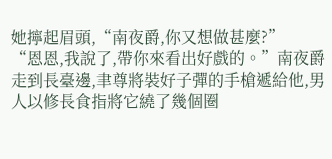她擰起眉頭,“南夜爵,你又想做甚麼?”
“恩恩,我說了,帶你來看出好戲的。”南夜爵走到長臺邊,聿尊將裝好子彈的手槍遞給他,男人以修長食指將它繞了幾個圈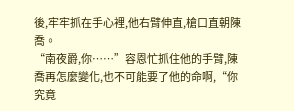後,牢牢抓在手心裡,他右臂伸直,槍口直朝陳喬。
“南夜爵,你……”容恩忙抓住他的手臂,陳喬再怎麼變化,也不可能要了他的命啊,“你究竟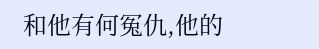和他有何冤仇,他的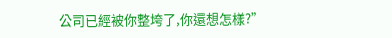公司已經被你整垮了,你還想怎樣?”